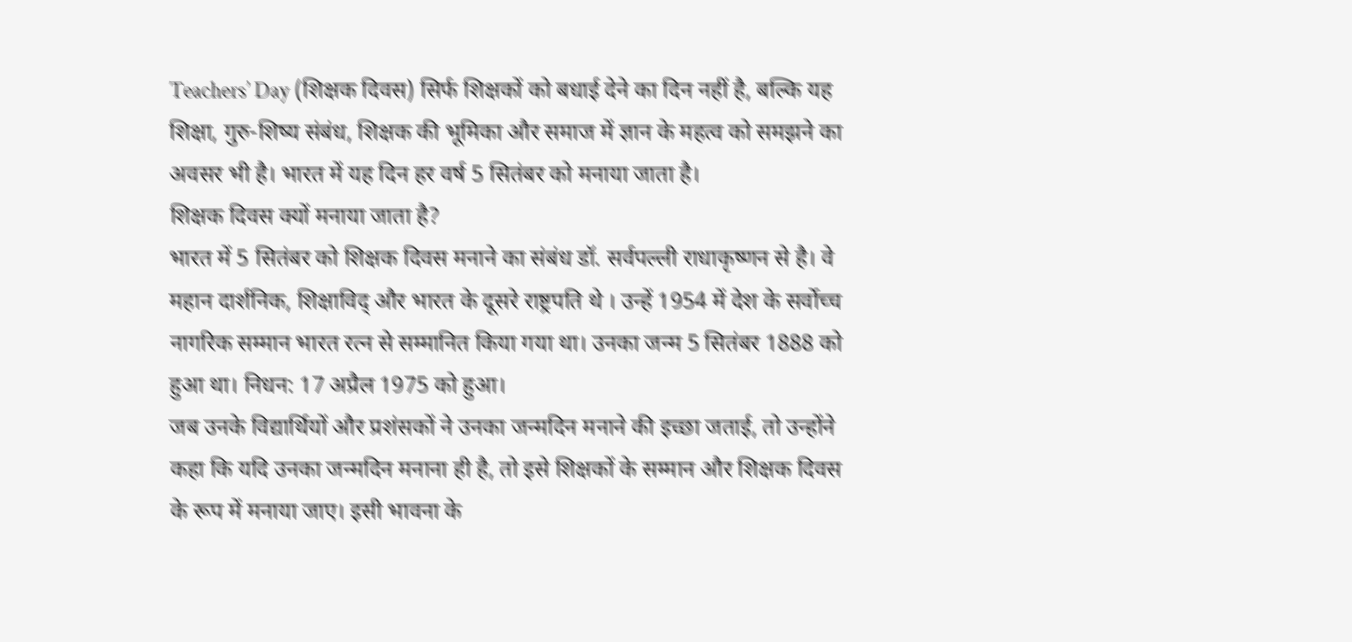Teachers’ Day (शिक्षक दिवस) सिर्फ शिक्षकों को बधाई देने का दिन नहीं है, बल्कि यह शिक्षा, गुरु-शिष्य संबंध, शिक्षक की भूमिका और समाज में ज्ञान के महत्व को समझने का अवसर भी है। भारत में यह दिन हर वर्ष 5 सितंबर को मनाया जाता है।
शिक्षक दिवस क्यों मनाया जाता है?
भारत में 5 सितंबर को शिक्षक दिवस मनाने का संबंध डॉ. सर्वपल्ली राधाकृष्णन से है। वे महान दार्शनिक, शिक्षाविद् और भारत के दूसरे राष्ट्रपति थे । उन्हें 1954 में देश के सर्वोच्च नागरिक सम्मान भारत रत्न से सम्मानित किया गया था। उनका जन्म 5 सितंबर 1888 को हुआ था। निधन: 17 अप्रैल 1975 को हुआ।
जब उनके विद्यार्थियों और प्रशंसकों ने उनका जन्मदिन मनाने की इच्छा जताई, तो उन्होंने कहा कि यदि उनका जन्मदिन मनाना ही है, तो इसे शिक्षकों के सम्मान और शिक्षक दिवस के रूप में मनाया जाए। इसी भावना के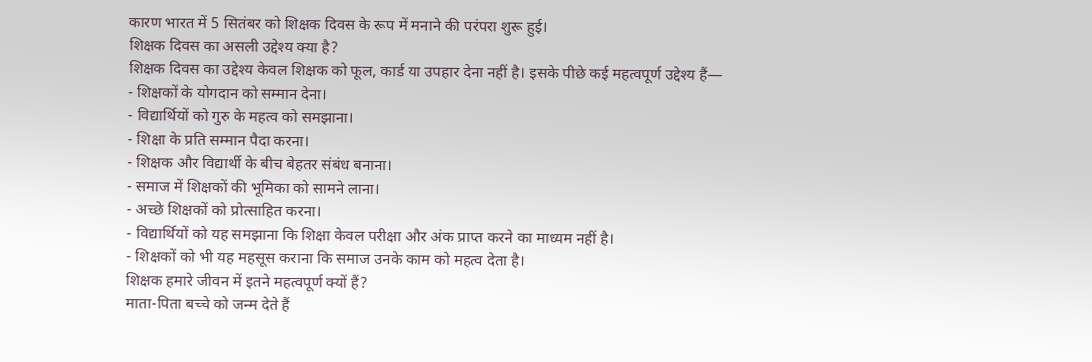कारण भारत में 5 सितंबर को शिक्षक दिवस के रूप में मनाने की परंपरा शुरू हुई।
शिक्षक दिवस का असली उद्देश्य क्या है?
शिक्षक दिवस का उद्देश्य केवल शिक्षक को फूल, कार्ड या उपहार देना नहीं है। इसके पीछे कई महत्वपूर्ण उद्देश्य हैं—
- शिक्षकों के योगदान को सम्मान देना।
- विद्यार्थियों को गुरु के महत्व को समझाना।
- शिक्षा के प्रति सम्मान पैदा करना।
- शिक्षक और विद्यार्थी के बीच बेहतर संबंध बनाना।
- समाज में शिक्षकों की भूमिका को सामने लाना।
- अच्छे शिक्षकों को प्रोत्साहित करना।
- विद्यार्थियों को यह समझाना कि शिक्षा केवल परीक्षा और अंक प्राप्त करने का माध्यम नहीं है।
- शिक्षकों को भी यह महसूस कराना कि समाज उनके काम को महत्व देता है।
शिक्षक हमारे जीवन में इतने महत्वपूर्ण क्यों हैं?
माता-पिता बच्चे को जन्म देते हैं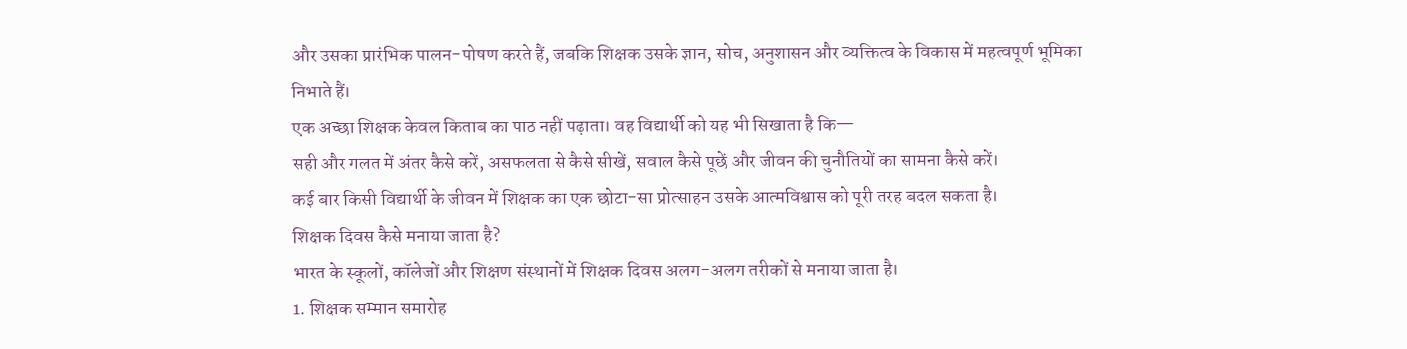और उसका प्रारंभिक पालन-पोषण करते हैं, जबकि शिक्षक उसके ज्ञान, सोच, अनुशासन और व्यक्तित्व के विकास में महत्वपूर्ण भूमिका निभाते हैं।
एक अच्छा शिक्षक केवल किताब का पाठ नहीं पढ़ाता। वह विद्यार्थी को यह भी सिखाता है कि—
सही और गलत में अंतर कैसे करें, असफलता से कैसे सीखें, सवाल कैसे पूछें और जीवन की चुनौतियों का सामना कैसे करें।
कई बार किसी विद्यार्थी के जीवन में शिक्षक का एक छोटा-सा प्रोत्साहन उसके आत्मविश्वास को पूरी तरह बदल सकता है।
शिक्षक दिवस कैसे मनाया जाता है?
भारत के स्कूलों, कॉलेजों और शिक्षण संस्थानों में शिक्षक दिवस अलग-अलग तरीकों से मनाया जाता है।
1. शिक्षक सम्मान समारोह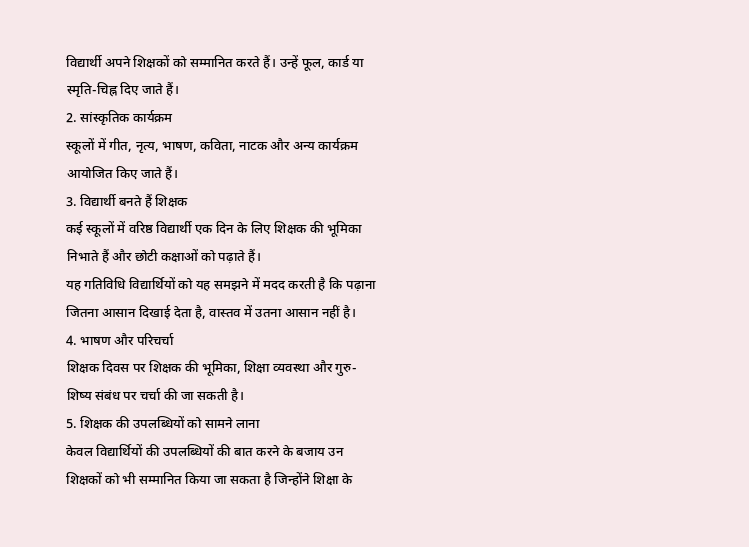विद्यार्थी अपने शिक्षकों को सम्मानित करते हैं। उन्हें फूल, कार्ड या स्मृति-चिह्न दिए जाते हैं।
2. सांस्कृतिक कार्यक्रम
स्कूलों में गीत, नृत्य, भाषण, कविता, नाटक और अन्य कार्यक्रम आयोजित किए जाते हैं।
3. विद्यार्थी बनते हैं शिक्षक
कई स्कूलों में वरिष्ठ विद्यार्थी एक दिन के लिए शिक्षक की भूमिका निभाते हैं और छोटी कक्षाओं को पढ़ाते हैं।
यह गतिविधि विद्यार्थियों को यह समझने में मदद करती है कि पढ़ाना जितना आसान दिखाई देता है, वास्तव में उतना आसान नहीं है।
4. भाषण और परिचर्चा
शिक्षक दिवस पर शिक्षक की भूमिका, शिक्षा व्यवस्था और गुरु-शिष्य संबंध पर चर्चा की जा सकती है।
5. शिक्षक की उपलब्धियों को सामने लाना
केवल विद्यार्थियों की उपलब्धियों की बात करने के बजाय उन शिक्षकों को भी सम्मानित किया जा सकता है जिन्होंने शिक्षा के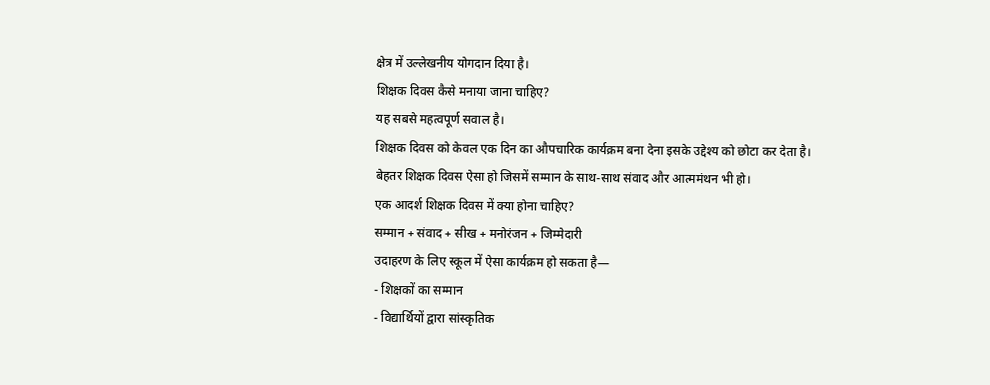क्षेत्र में उल्लेखनीय योगदान दिया है।
शिक्षक दिवस कैसे मनाया जाना चाहिए?
यह सबसे महत्वपूर्ण सवाल है।
शिक्षक दिवस को केवल एक दिन का औपचारिक कार्यक्रम बना देना इसके उद्देश्य को छोटा कर देता है।
बेहतर शिक्षक दिवस ऐसा हो जिसमें सम्मान के साथ-साथ संवाद और आत्ममंथन भी हो।
एक आदर्श शिक्षक दिवस में क्या होना चाहिए?
सम्मान + संवाद + सीख + मनोरंजन + जिम्मेदारी
उदाहरण के लिए स्कूल में ऐसा कार्यक्रम हो सकता है—
- शिक्षकों का सम्मान
- विद्यार्थियों द्वारा सांस्कृतिक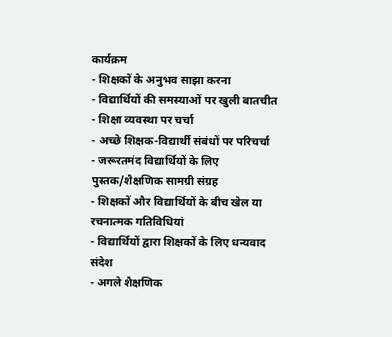कार्यक्रम
- शिक्षकों के अनुभव साझा करना
- विद्यार्थियों की समस्याओं पर खुली बातचीत
- शिक्षा व्यवस्था पर चर्चा
- अच्छे शिक्षक-विद्यार्थी संबंधों पर परिचर्चा
- जरूरतमंद विद्यार्थियों के लिए पुस्तक/शैक्षणिक सामग्री संग्रह
- शिक्षकों और विद्यार्थियों के बीच खेल या रचनात्मक गतिविधियां
- विद्यार्थियों द्वारा शिक्षकों के लिए धन्यवाद संदेश
- अगले शैक्षणिक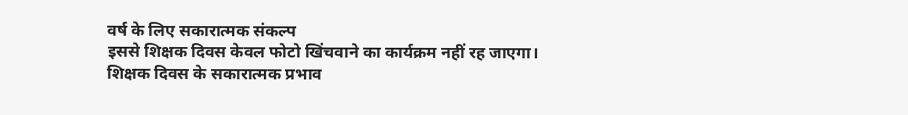वर्ष के लिए सकारात्मक संकल्प
इससे शिक्षक दिवस केवल फोटो खिंचवाने का कार्यक्रम नहीं रह जाएगा।
शिक्षक दिवस के सकारात्मक प्रभाव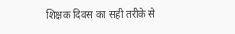शिक्षक दिवस का सही तरीके से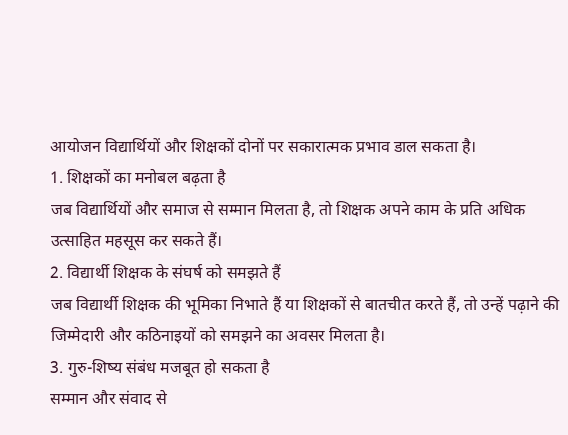आयोजन विद्यार्थियों और शिक्षकों दोनों पर सकारात्मक प्रभाव डाल सकता है।
1. शिक्षकों का मनोबल बढ़ता है
जब विद्यार्थियों और समाज से सम्मान मिलता है, तो शिक्षक अपने काम के प्रति अधिक उत्साहित महसूस कर सकते हैं।
2. विद्यार्थी शिक्षक के संघर्ष को समझते हैं
जब विद्यार्थी शिक्षक की भूमिका निभाते हैं या शिक्षकों से बातचीत करते हैं, तो उन्हें पढ़ाने की जिम्मेदारी और कठिनाइयों को समझने का अवसर मिलता है।
3. गुरु-शिष्य संबंध मजबूत हो सकता है
सम्मान और संवाद से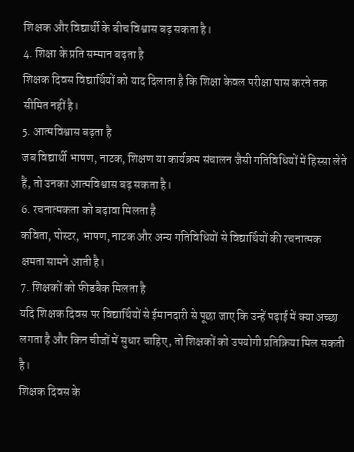शिक्षक और विद्यार्थी के बीच विश्वास बढ़ सकता है।
4. शिक्षा के प्रति सम्मान बढ़ता है
शिक्षक दिवस विद्यार्थियों को याद दिलाता है कि शिक्षा केवल परीक्षा पास करने तक सीमित नहीं है।
5. आत्मविश्वास बढ़ता है
जब विद्यार्थी भाषण, नाटक, शिक्षण या कार्यक्रम संचालन जैसी गतिविधियों में हिस्सा लेते हैं, तो उनका आत्मविश्वास बढ़ सकता है।
6. रचनात्मकता को बढ़ावा मिलता है
कविता, पोस्टर, भाषण, नाटक और अन्य गतिविधियों से विद्यार्थियों की रचनात्मक क्षमता सामने आती है।
7. शिक्षकों को फीडबैक मिलता है
यदि शिक्षक दिवस पर विद्यार्थियों से ईमानदारी से पूछा जाए कि उन्हें पढ़ाई में क्या अच्छा लगता है और किन चीजों में सुधार चाहिए, तो शिक्षकों को उपयोगी प्रतिक्रिया मिल सकती है।
शिक्षक दिवस के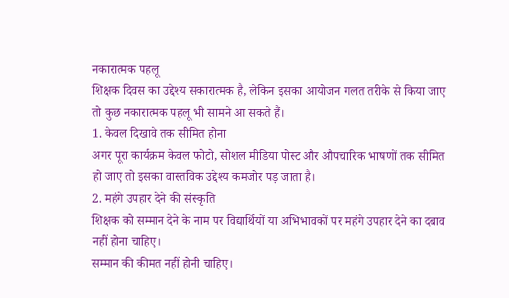नकारात्मक पहलू
शिक्षक दिवस का उद्देश्य सकारात्मक है, लेकिन इसका आयोजन गलत तरीके से किया जाए तो कुछ नकारात्मक पहलू भी सामने आ सकते हैं।
1. केवल दिखावे तक सीमित होना
अगर पूरा कार्यक्रम केवल फोटो, सोशल मीडिया पोस्ट और औपचारिक भाषणों तक सीमित हो जाए तो इसका वास्तविक उद्देश्य कमजोर पड़ जाता है।
2. महंगे उपहार देने की संस्कृति
शिक्षक को सम्मान देने के नाम पर विद्यार्थियों या अभिभावकों पर महंगे उपहार देने का दबाव नहीं होना चाहिए।
सम्मान की कीमत नहीं होनी चाहिए।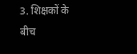3. शिक्षकों के बीच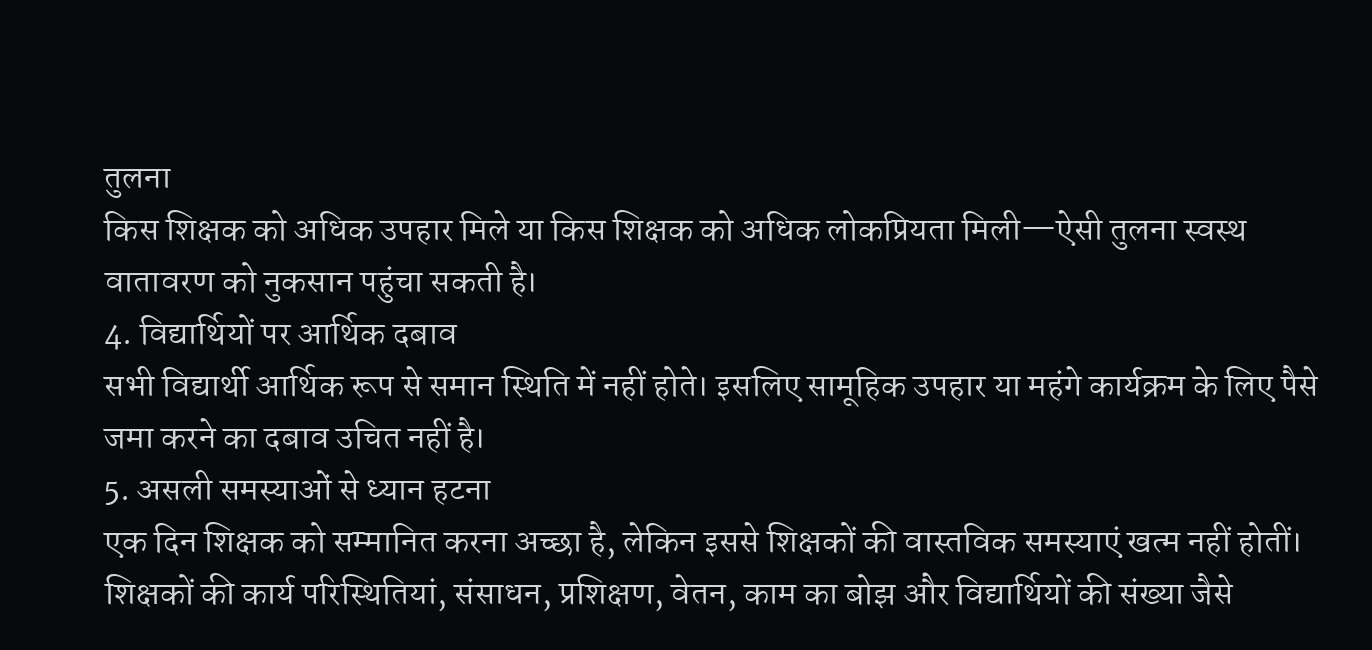तुलना
किस शिक्षक को अधिक उपहार मिले या किस शिक्षक को अधिक लोकप्रियता मिली—ऐसी तुलना स्वस्थ वातावरण को नुकसान पहुंचा सकती है।
4. विद्यार्थियों पर आर्थिक दबाव
सभी विद्यार्थी आर्थिक रूप से समान स्थिति में नहीं होते। इसलिए सामूहिक उपहार या महंगे कार्यक्रम के लिए पैसे जमा करने का दबाव उचित नहीं है।
5. असली समस्याओं से ध्यान हटना
एक दिन शिक्षक को सम्मानित करना अच्छा है, लेकिन इससे शिक्षकों की वास्तविक समस्याएं खत्म नहीं होतीं।
शिक्षकों की कार्य परिस्थितियां, संसाधन, प्रशिक्षण, वेतन, काम का बोझ और विद्यार्थियों की संख्या जैसे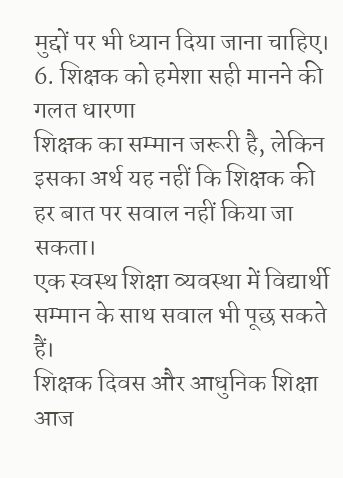मुद्दों पर भी ध्यान दिया जाना चाहिए।
6. शिक्षक को हमेशा सही मानने की गलत धारणा
शिक्षक का सम्मान जरूरी है, लेकिन इसका अर्थ यह नहीं कि शिक्षक की हर बात पर सवाल नहीं किया जा सकता।
एक स्वस्थ शिक्षा व्यवस्था में विद्यार्थी सम्मान के साथ सवाल भी पूछ सकते हैं।
शिक्षक दिवस और आधुनिक शिक्षा
आज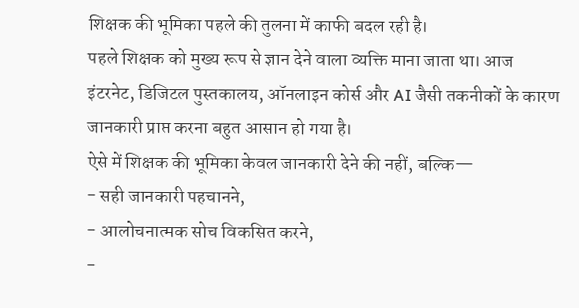शिक्षक की भूमिका पहले की तुलना में काफी बदल रही है।
पहले शिक्षक को मुख्य रूप से ज्ञान देने वाला व्यक्ति माना जाता था। आज इंटरनेट, डिजिटल पुस्तकालय, ऑनलाइन कोर्स और AI जैसी तकनीकों के कारण जानकारी प्राप्त करना बहुत आसान हो गया है।
ऐसे में शिक्षक की भूमिका केवल जानकारी देने की नहीं, बल्कि—
- सही जानकारी पहचानने,
- आलोचनात्मक सोच विकसित करने,
-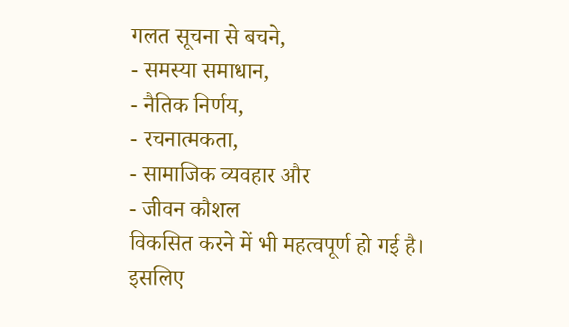गलत सूचना से बचने,
- समस्या समाधान,
- नैतिक निर्णय,
- रचनात्मकता,
- सामाजिक व्यवहार और
- जीवन कौशल
विकसित करने में भी महत्वपूर्ण हो गई है।
इसलिए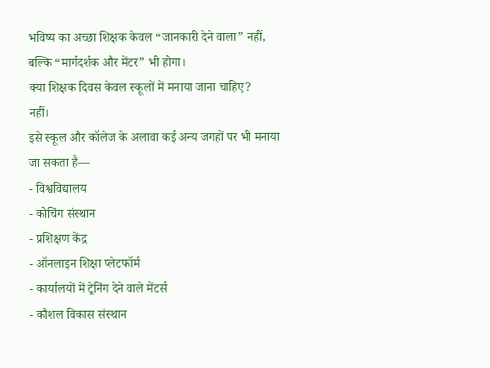भविष्य का अच्छा शिक्षक केवल “जानकारी देने वाला” नहीं, बल्कि “मार्गदर्शक और मेंटर” भी होगा।
क्या शिक्षक दिवस केवल स्कूलों में मनाया जाना चाहिए?
नहीं।
इसे स्कूल और कॉलेज के अलावा कई अन्य जगहों पर भी मनाया जा सकता है—
- विश्वविद्यालय
- कोचिंग संस्थान
- प्रशिक्षण केंद्र
- ऑनलाइन शिक्षा प्लेटफॉर्म
- कार्यालयों में ट्रेनिंग देने वाले मेंटर्स
- कौशल विकास संस्थान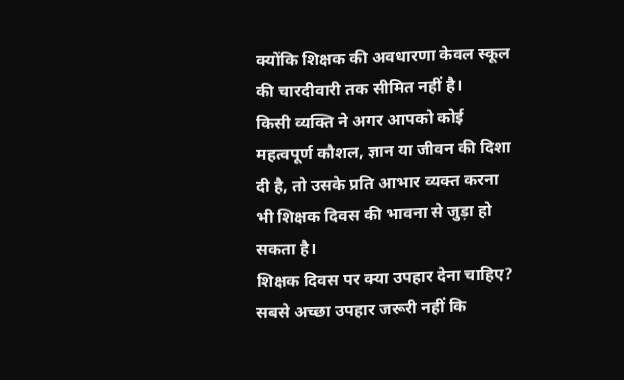क्योंकि शिक्षक की अवधारणा केवल स्कूल की चारदीवारी तक सीमित नहीं है।
किसी व्यक्ति ने अगर आपको कोई महत्वपूर्ण कौशल, ज्ञान या जीवन की दिशा दी है, तो उसके प्रति आभार व्यक्त करना भी शिक्षक दिवस की भावना से जुड़ा हो सकता है।
शिक्षक दिवस पर क्या उपहार देना चाहिए?
सबसे अच्छा उपहार जरूरी नहीं कि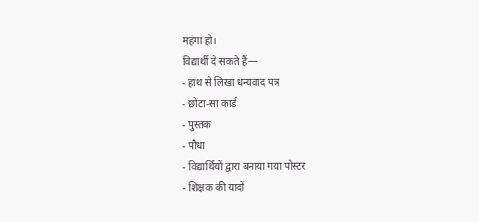महंगा हो।
विद्यार्थी दे सकते हैं—
- हाथ से लिखा धन्यवाद पत्र
- छोटा-सा कार्ड
- पुस्तक
- पौधा
- विद्यार्थियों द्वारा बनाया गया पोस्टर
- शिक्षक की यादों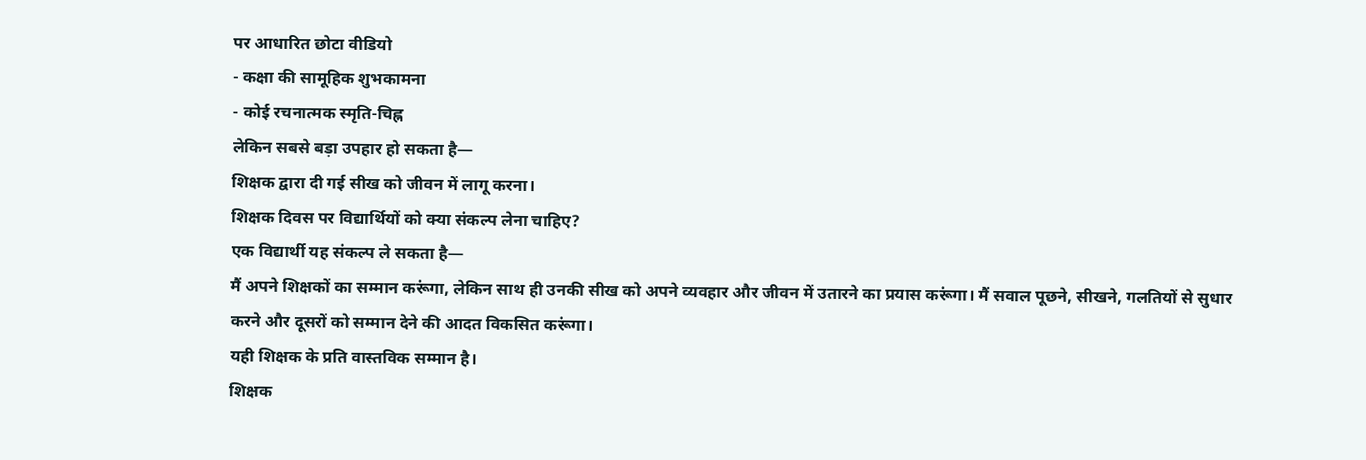पर आधारित छोटा वीडियो
- कक्षा की सामूहिक शुभकामना
- कोई रचनात्मक स्मृति-चिह्न
लेकिन सबसे बड़ा उपहार हो सकता है—
शिक्षक द्वारा दी गई सीख को जीवन में लागू करना।
शिक्षक दिवस पर विद्यार्थियों को क्या संकल्प लेना चाहिए?
एक विद्यार्थी यह संकल्प ले सकता है—
मैं अपने शिक्षकों का सम्मान करूंगा, लेकिन साथ ही उनकी सीख को अपने व्यवहार और जीवन में उतारने का प्रयास करूंगा। मैं सवाल पूछने, सीखने, गलतियों से सुधार करने और दूसरों को सम्मान देने की आदत विकसित करूंगा।
यही शिक्षक के प्रति वास्तविक सम्मान है।
शिक्षक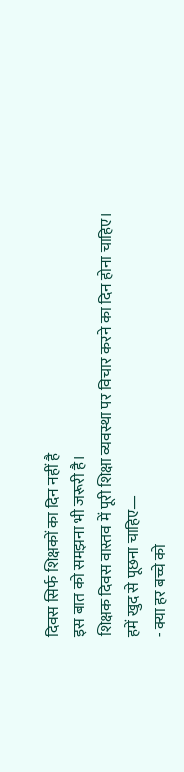दिवस सिर्फ शिक्षकों का दिन नहीं है
इस बात को समझना भी जरूरी है।
शिक्षक दिवस वास्तव में पूरी शिक्षा व्यवस्था पर विचार करने का दिन होना चाहिए।
हमें खुद से पूछना चाहिए—
- क्या हर बच्चे को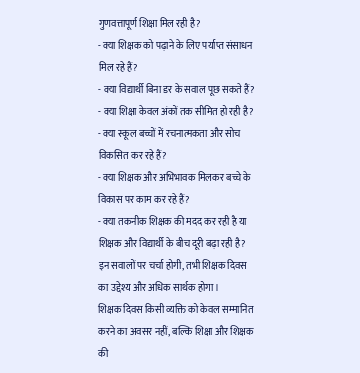गुणवत्तापूर्ण शिक्षा मिल रही है?
- क्या शिक्षक को पढ़ाने के लिए पर्याप्त संसाधन मिल रहे हैं?
- क्या विद्यार्थी बिना डर के सवाल पूछ सकते हैं?
- क्या शिक्षा केवल अंकों तक सीमित हो रही है?
- क्या स्कूल बच्चों में रचनात्मकता और सोच विकसित कर रहे हैं?
- क्या शिक्षक और अभिभावक मिलकर बच्चे के विकास पर काम कर रहे हैं?
- क्या तकनीक शिक्षक की मदद कर रही है या शिक्षक और विद्यार्थी के बीच दूरी बढ़ा रही है?
इन सवालों पर चर्चा होगी, तभी शिक्षक दिवस का उद्देश्य और अधिक सार्थक होगा।
शिक्षक दिवस किसी व्यक्ति को केवल सम्मानित करने का अवसर नहीं, बल्कि शिक्षा और शिक्षक की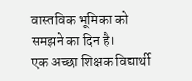वास्तविक भूमिका को समझने का दिन है।
एक अच्छा शिक्षक विद्यार्थी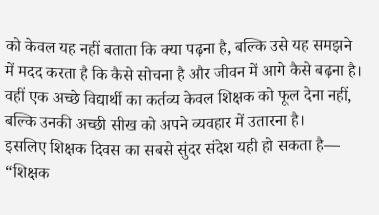को केवल यह नहीं बताता कि क्या पढ़ना है, बल्कि उसे यह समझने में मदद करता है कि कैसे सोचना है और जीवन में आगे कैसे बढ़ना है।
वहीं एक अच्छे विद्यार्थी का कर्तव्य केवल शिक्षक को फूल देना नहीं, बल्कि उनकी अच्छी सीख को अपने व्यवहार में उतारना है।
इसलिए शिक्षक दिवस का सबसे सुंदर संदेश यही हो सकता है—
“शिक्षक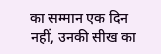का सम्मान एक दिन नहीं, उनकी सीख का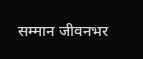सम्मान जीवनभर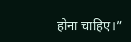होना चाहिए।”